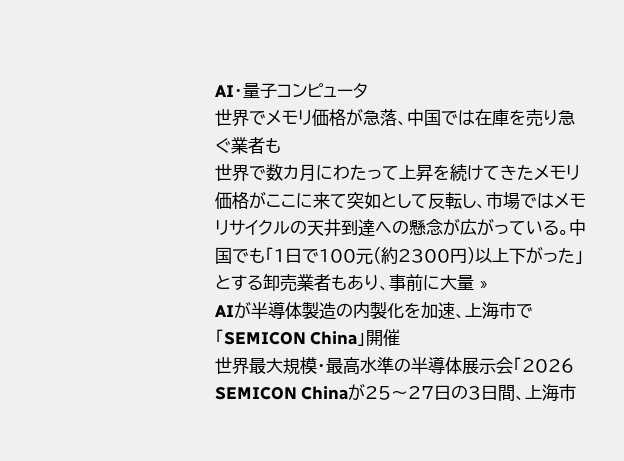AI・量子コンピュータ
世界でメモリ価格が急落、中国では在庫を売り急ぐ業者も
世界で数カ月にわたって上昇を続けてきたメモリ価格がここに来て突如として反転し、市場ではメモリサイクルの天井到達への懸念が広がっている。中国でも「1日で100元(約2300円)以上下がった」とする卸売業者もあり、事前に大量 »
AIが半導体製造の内製化を加速、上海市で「SEMICON China」開催
世界最大規模・最高水準の半導体展示会「2026 SEMICON Chinaが25〜27日の3日間、上海市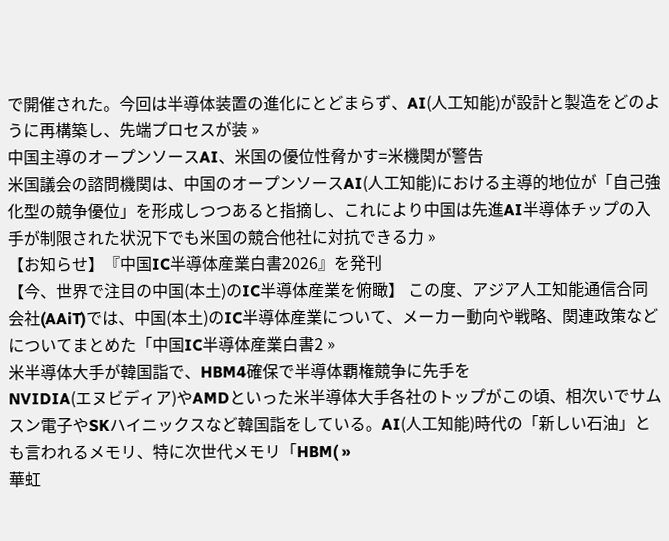で開催された。今回は半導体装置の進化にとどまらず、AI(人工知能)が設計と製造をどのように再構築し、先端プロセスが装 »
中国主導のオープンソースAI、米国の優位性脅かす=米機関が警告
米国議会の諮問機関は、中国のオープンソースAI(人工知能)における主導的地位が「自己強化型の競争優位」を形成しつつあると指摘し、これにより中国は先進AI半導体チップの入手が制限された状況下でも米国の競合他社に対抗できる力 »
【お知らせ】『中国IC半導体産業白書2026』を発刊
【今、世界で注目の中国(本土)のIC半導体産業を俯瞰】 この度、アジア人工知能通信合同会社(AAiT)では、中国(本土)のIC半導体産業について、メーカー動向や戦略、関連政策などについてまとめた「中国IC半導体産業白書2 »
米半導体大手が韓国詣で、HBM4確保で半導体覇権競争に先手を
NVIDIA(エヌビディア)やAMDといった米半導体大手各社のトップがこの頃、相次いでサムスン電子やSKハイニックスなど韓国詣をしている。AI(人工知能)時代の「新しい石油」とも言われるメモリ、特に次世代メモリ「HBM( »
華虹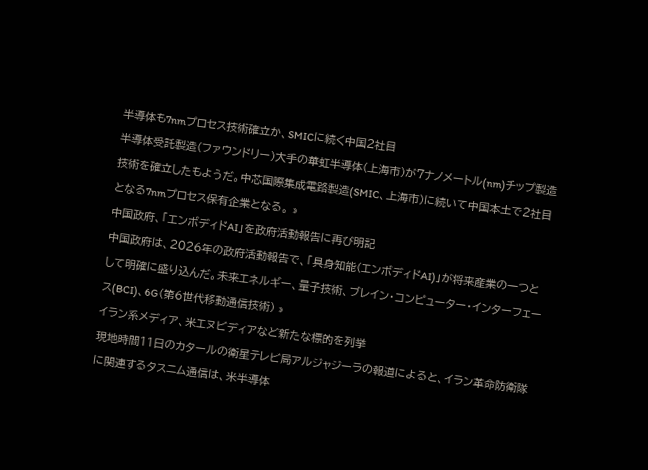半導体も7nmプロセス技術確立か、SMICに続く中国2社目
半導体受託製造(ファウンドリー)大手の華虹半導体(上海市)が7ナノメートル(nm)チップ製造技術を確立したもようだ。中芯国際集成電路製造(SMIC、上海市)に続いて中国本土で2社目となる7nmプロセス保有企業となる。 »
中国政府、「エンボディドAI」を政府活動報告に再び明記
中国政府は、2026年の政府活動報告で、「具身知能(エンボディドAI)」が将来産業の一つとして明確に盛り込んだ。未来エネルギー、量子技術、ブレイン・コンピューター・インターフェース(BCI)、6G(第6世代移動通信技術) »
イラン系メディア、米エヌビディアなど新たな標的を列挙
現地時間11日のカタールの衛星テレビ局アルジャジーラの報道によると、イラン革命防衛隊に関連するタスニム通信は、米半導体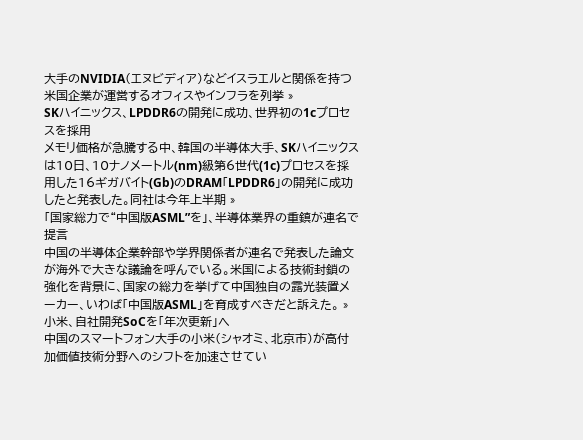大手のNVIDIA(エヌビディア)などイスラエルと関係を持つ米国企業が運営するオフィスやインフラを列挙 »
SKハイニックス、LPDDR6の開発に成功、世界初の1cプロセスを採用
メモリ価格が急騰する中、韓国の半導体大手、SKハイニックスは10日、10ナノメートル(nm)級第6世代(1c)プロセスを採用した16ギガバイト(Gb)のDRAM「LPDDR6」の開発に成功したと発表した。同社は今年上半期 »
「国家総力で“中国版ASML”を」、半導体業界の重鎮が連名で提言
中国の半導体企業幹部や学界関係者が連名で発表した論文が海外で大きな議論を呼んでいる。米国による技術封鎖の強化を背景に、国家の総力を挙げて中国独自の露光装置メーカー、いわば「中国版ASML」を育成すべきだと訴えた。 »
小米、自社開発SoCを「年次更新」へ
中国のスマートフォン大手の小米(シャオミ、北京市)が高付加価値技術分野へのシフトを加速させてい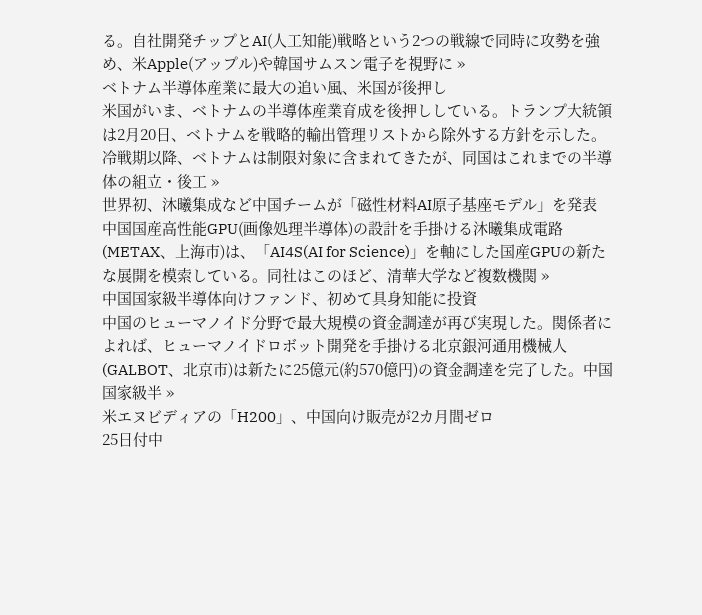る。自社開発チップとAI(人工知能)戦略という2つの戦線で同時に攻勢を強め、米Apple(アップル)や韓国サムスン電子を視野に »
ベトナム半導体産業に最大の追い風、米国が後押し
米国がいま、ベトナムの半導体産業育成を後押ししている。トランプ大統領は2月20日、ベトナムを戦略的輸出管理リストから除外する方針を示した。冷戦期以降、ベトナムは制限対象に含まれてきたが、同国はこれまでの半導体の組立・後工 »
世界初、沐曦集成など中国チームが「磁性材料AI原子基座モデル」を発表
中国国産高性能GPU(画像処理半導体)の設計を手掛ける沐曦集成電路(METAX、上海市)は、「AI4S(AI for Science)」を軸にした国産GPUの新たな展開を模索している。同社はこのほど、清華大学など複数機関 »
中国国家級半導体向けファンド、初めて具身知能に投資
中国のヒューマノイド分野で最大規模の資金調達が再び実現した。関係者によれば、ヒューマノイドロボット開発を手掛ける北京銀河通用機械人(GALBOT、北京市)は新たに25億元(約570億円)の資金調達を完了した。中国国家級半 »
米エヌビディアの「H200」、中国向け販売が2カ月間ゼロ
25日付中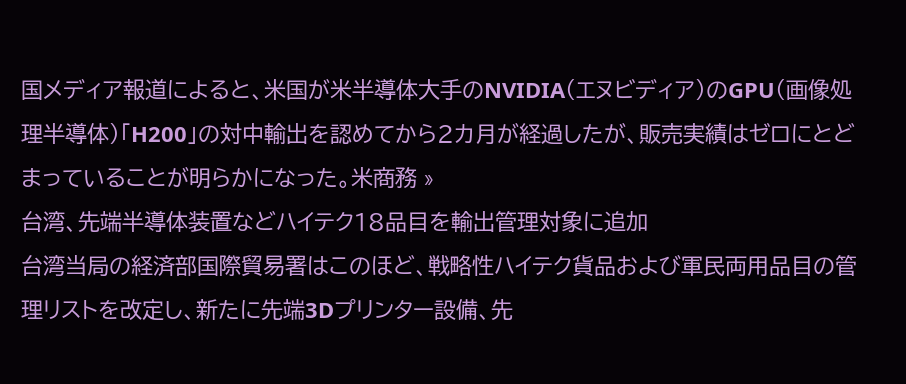国メディア報道によると、米国が米半導体大手のNVIDIA(エヌビディア)のGPU(画像処理半導体)「H200」の対中輸出を認めてから2カ月が経過したが、販売実績はゼロにとどまっていることが明らかになった。米商務 »
台湾、先端半導体装置などハイテク18品目を輸出管理対象に追加
台湾当局の経済部国際貿易署はこのほど、戦略性ハイテク貨品および軍民両用品目の管理リストを改定し、新たに先端3Dプリンター設備、先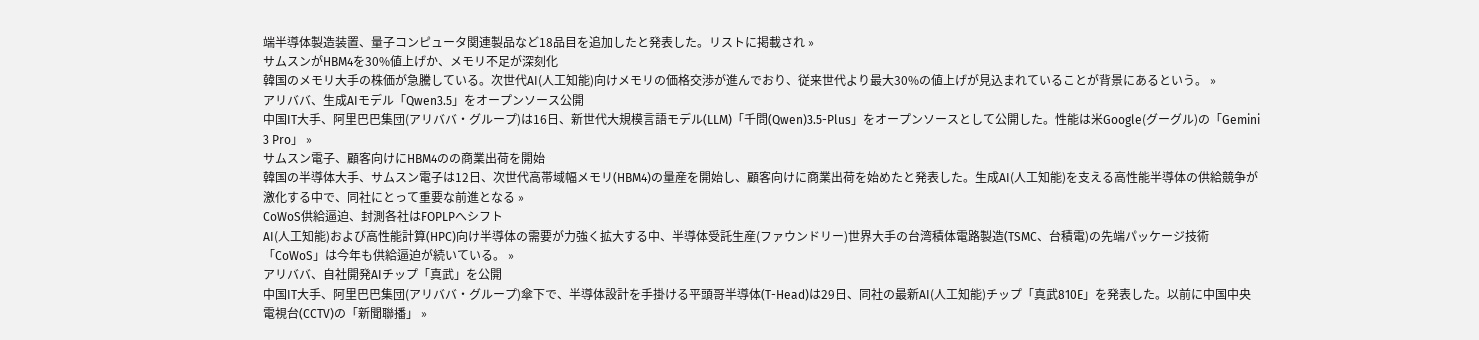端半導体製造装置、量子コンピュータ関連製品など18品目を追加したと発表した。リストに掲載され »
サムスンがHBM4を30%値上げか、メモリ不足が深刻化
韓国のメモリ大手の株価が急騰している。次世代AI(人工知能)向けメモリの価格交渉が進んでおり、従来世代より最大30%の値上げが見込まれていることが背景にあるという。 »
アリババ、生成AIモデル「Qwen3.5」をオープンソース公開
中国IT大手、阿里巴巴集団(アリババ・グループ)は16日、新世代大規模言語モデル(LLM)「千問(Qwen)3.5-Plus」をオープンソースとして公開した。性能は米Google(グーグル)の「Gemini 3 Pro」 »
サムスン電子、顧客向けにHBM4のの商業出荷を開始
韓国の半導体大手、サムスン電子は12日、次世代高帯域幅メモリ(HBM4)の量産を開始し、顧客向けに商業出荷を始めたと発表した。生成AI(人工知能)を支える高性能半導体の供給競争が激化する中で、同社にとって重要な前進となる »
CoWoS供給逼迫、封測各社はFOPLPへシフト
AI(人工知能)および高性能計算(HPC)向け半導体の需要が力強く拡大する中、半導体受託生産(ファウンドリー)世界大手の台湾積体電路製造(TSMC、台積電)の先端パッケージ技術「CoWoS」は今年も供給逼迫が続いている。 »
アリババ、自社開発AIチップ「真武」を公開
中国IT大手、阿里巴巴集団(アリババ・グループ)傘下で、半導体設計を手掛ける平頭哥半導体(T-Head)は29日、同社の最新AI(人工知能)チップ「真武810E」を発表した。以前に中国中央電視台(CCTV)の「新聞聯播」 »